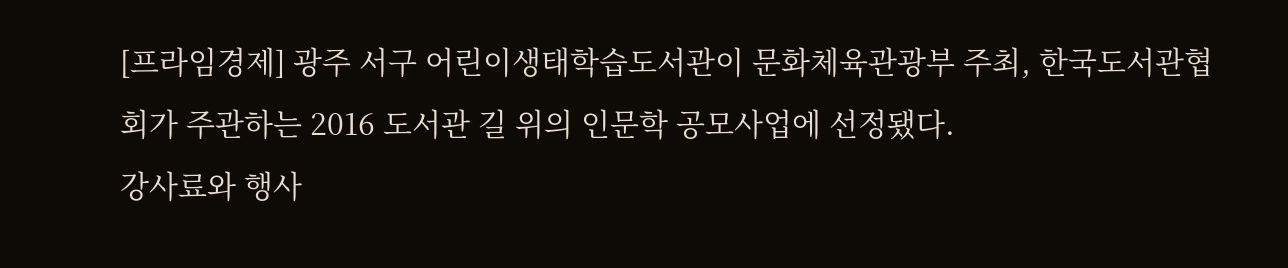[프라임경제] 광주 서구 어린이생태학습도서관이 문화체육관광부 주최, 한국도서관협회가 주관하는 2016 도서관 길 위의 인문학 공모사업에 선정됐다.
강사료와 행사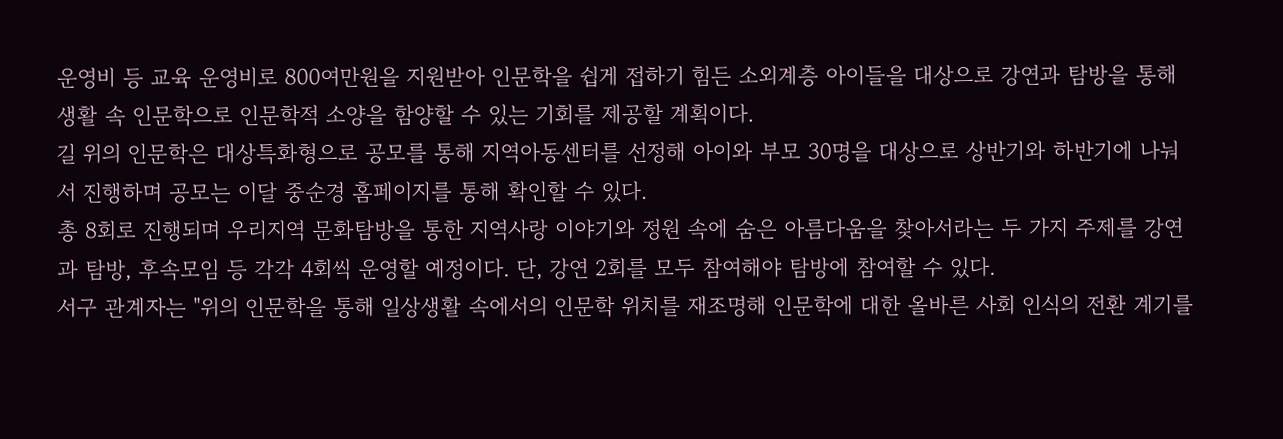운영비 등 교육 운영비로 800여만원을 지원받아 인문학을 쉽게 접하기 힘든 소외계층 아이들을 대상으로 강연과 탐방을 통해 생활 속 인문학으로 인문학적 소양을 함양할 수 있는 기회를 제공할 계획이다.
길 위의 인문학은 대상특화형으로 공모를 통해 지역아동센터를 선정해 아이와 부모 30명을 대상으로 상반기와 하반기에 나눠서 진행하며 공모는 이달 중순경 홈페이지를 통해 확인할 수 있다.
총 8회로 진행되며 우리지역 문화탐방을 통한 지역사랑 이야기와 정원 속에 숨은 아름다움을 찾아서라는 두 가지 주제를 강연과 탐방, 후속모임 등 각각 4회씩 운영할 예정이다. 단, 강연 2회를 모두 참여해야 탐방에 참여할 수 있다.
서구 관계자는 "위의 인문학을 통해 일상생활 속에서의 인문학 위치를 재조명해 인문학에 대한 올바른 사회 인식의 전환 계기를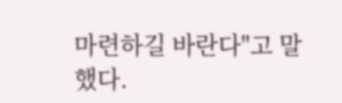마련하길 바란다"고 말했다.